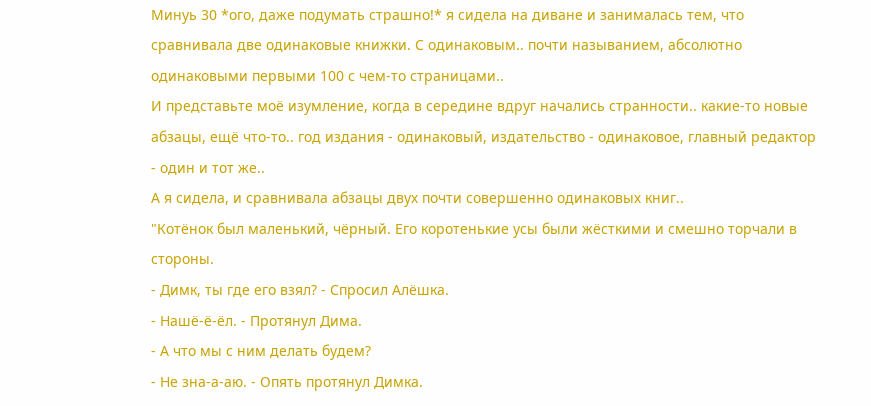Минуь 30 *ого, даже подумать страшно!* я сидела на диване и занималась тем, что сравнивала две одинаковые книжки. С одинаковым.. почти называнием, абсолютно одинаковыми первыми 100 с чем-то страницами..
И представьте моё изумление, когда в середине вдруг начались странности.. какие-то новые абзацы, ещё что-то.. год издания - одинаковый, издательство - одинаковое, главный редактор - один и тот же..
А я сидела, и сравнивала абзацы двух почти совершенно одинаковых книг..
"Котёнок был маленький, чёрный. Его коротенькие усы были жёсткими и смешно торчали в стороны.
- Димк, ты где его взял? - Спросил Алёшка.
- Нашё-ё-ёл. - Протянул Дима.
- А что мы с ним делать будем?
- Не зна-а-аю. - Опять протянул Димка.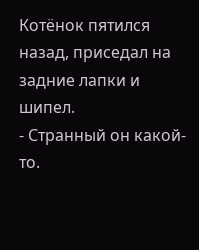Котёнок пятился назад, приседал на задние лапки и шипел.
- Странный он какой-то.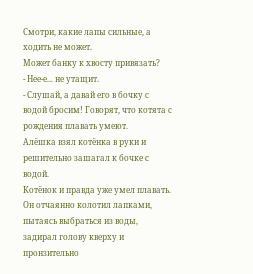Смотри, какие лапы сильные, а ходить не может.
Может банку к хвосту привязать?
- Нее-е... не утащит.
- Слушай, а давай его в бочку с водой бросим! Говорят, что котята с рождения плавать умеют.
Алёшка взял котёнка в руки и решительно зашагал к бочке с водой.
Котёнок и правда уже умел плавать. Он отчаянно колотил лапками, пытаясь выбраться из воды, задирал голову кверху и пронзительно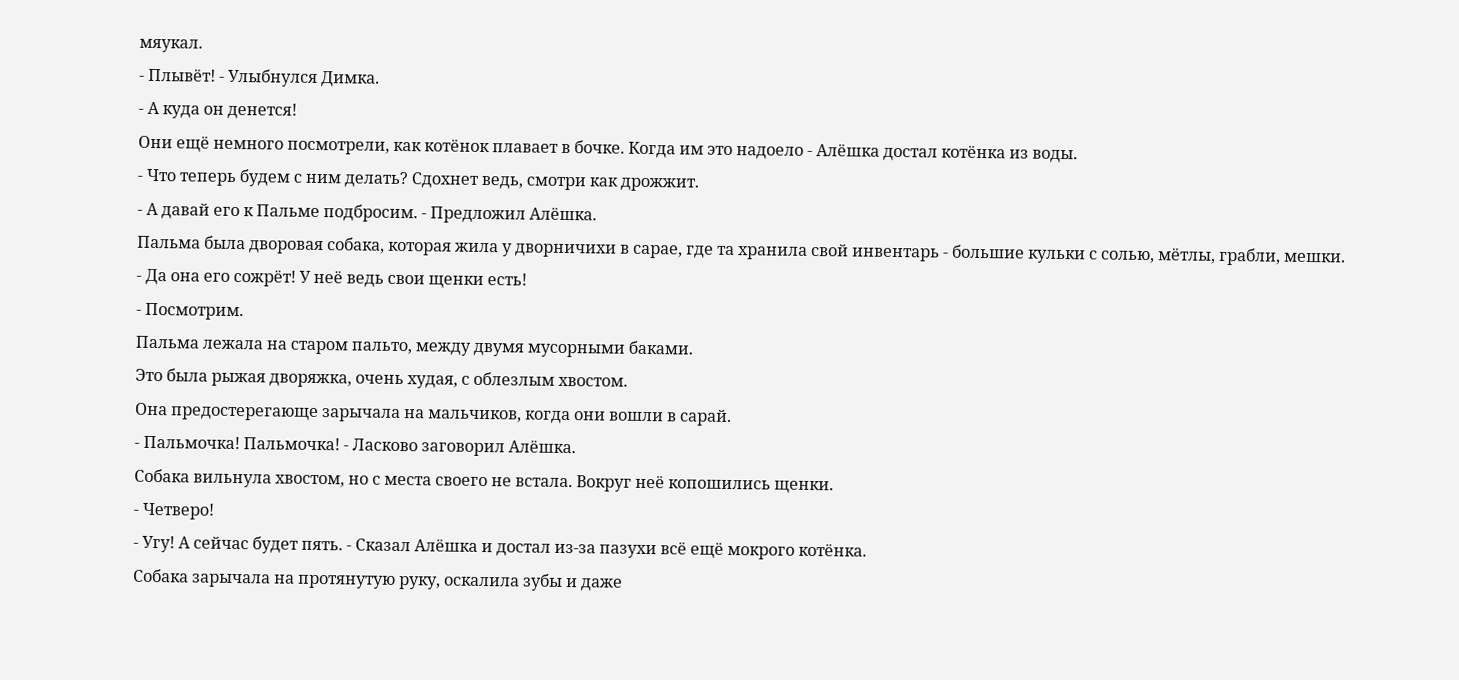мяукал.
- Плывёт! - Улыбнулся Димка.
- А куда он денется!
Они ещё немного посмотрели, как котёнок плавает в бочке. Когда им это надоело - Алёшка достал котёнка из воды.
- Что теперь будем с ним делать? Сдохнет ведь, смотри как дрожжит.
- А давай его к Пальме подбросим. - Предложил Алёшка.
Пальма была дворовая собака, которая жила у дворничихи в сарае, где та хранила свой инвентарь - большие кульки с солью, мётлы, грабли, мешки.
- Да она его сожрёт! У неё ведь свои щенки есть!
- Посмотрим.
Пальма лежала на старом пальто, между двумя мусорными баками.
Это была рыжая дворяжка, очень худая, с облезлым хвостом.
Она предостерегающе зарычала на мальчиков, когда они вошли в сарай.
- Пальмочка! Пальмочка! - Ласково заговорил Алёшка.
Собака вильнула хвостом, но с места своего не встала. Вокруг неё копошились щенки.
- Четверо!
- Угу! А сейчас будет пять. - Сказал Алёшка и достал из-за пазухи всё ещё мокрого котёнка.
Собака зарычала на протянутую руку, оскалила зубы и даже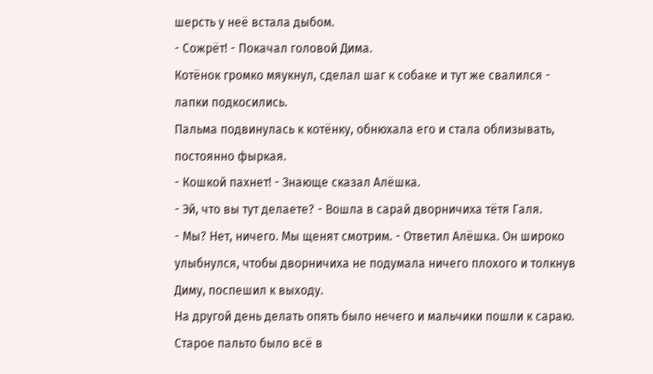шерсть у неё встала дыбом.
- Сожрёт! - Покачал головой Дима.
Котёнок громко мяукнул, сделал шаг к собаке и тут же свалился - лапки подкосились.
Пальма подвинулась к котёнку, обнюхала его и стала облизывать, постоянно фыркая.
- Кошкой пахнет! - Знающе сказал Алёшка.
- Эй, что вы тут делаете? - Вошла в сарай дворничиха тётя Галя.
- Мы? Нет, ничего. Мы щенят смотрим. - Ответил Алёшка. Он широко улыбнулся, чтобы дворничиха не подумала ничего плохого и толкнув Диму, поспешил к выходу.
На другой день делать опять было нечего и мальчики пошли к сараю.
Старое пальто было всё в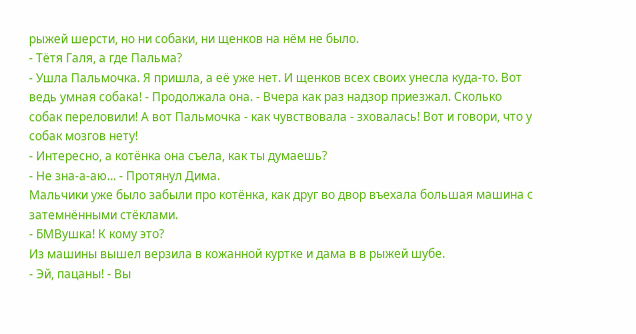рыжей шерсти, но ни собаки, ни щенков на нём не было.
- Тётя Галя, а где Пальма?
- Ушла Пальмочка. Я пришла, а её уже нет. И щенков всех своих унесла куда-то. Вот ведь умная собака! - Продолжала она. - Вчера как раз надзор приезжал. Сколько собак переловили! А вот Пальмочка - как чувствовала - зховалась! Вот и говори, что у собак мозгов нету!
- Интересно, а котёнка она съела, как ты думаешь?
- Не зна-а-аю... - Протянул Дима.
Мальчики уже было забыли про котёнка, как друг во двор въехала большая машина с затемнёнными стёклами.
- БМВушка! К кому это?
Из машины вышел верзила в кожанной куртке и дама в в рыжей шубе.
- Эй, пацаны! - Вы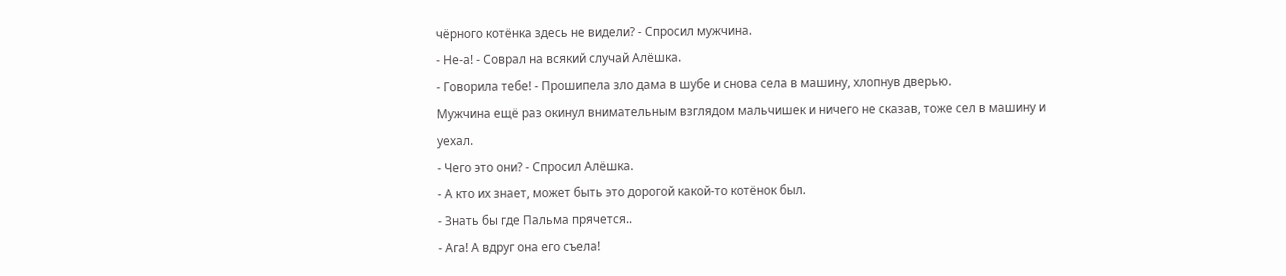чёрного котёнка здесь не видели? - Спросил мужчина.
- Не-а! - Соврал на всякий случай Алёшка.
- Говорила тебе! - Прошипела зло дама в шубе и снова села в машину, хлопнув дверью.
Мужчина ещё раз окинул внимательным взглядом мальчишек и ничего не сказав, тоже сел в машину и уехал.
- Чего это они? - Спросил Алёшка.
- А кто их знает, может быть это дорогой какой-то котёнок был.
- Знать бы где Пальма прячется..
- Ага! А вдруг она его съела!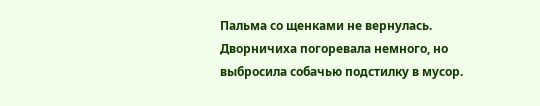Пальма со щенками не вернулась. Дворничиха погоревала немного, но выбросила собачью подстилку в мусор.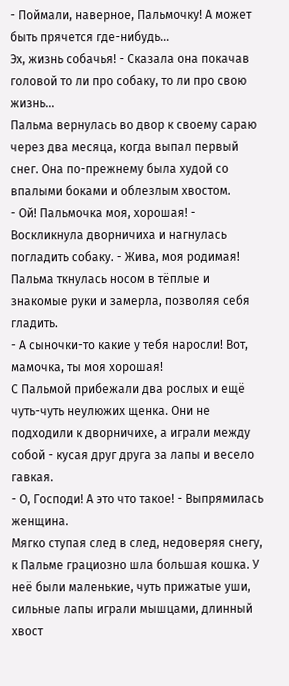- Поймали, наверное, Пальмочку! А может быть прячется где-нибудь...
Эх, жизнь собачья! - Сказала она покачав головой то ли про собаку, то ли про свою жизнь...
Пальма вернулась во двор к своему сараю через два месяца, когда выпал первый снег. Она по-прежнему была худой со впалыми боками и облезлым хвостом.
- Ой! Пальмочка моя, хорошая! - Воскликнула дворничиха и нагнулась погладить собаку. - Жива, моя родимая!
Пальма ткнулась носом в тёплые и знакомые руки и замерла, позволяя себя гладить.
- А сыночки-то какие у тебя наросли! Вот, мамочка, ты моя хорошая!
С Пальмой прибежали два рослых и ещё чуть-чуть неулюжих щенка. Они не подходили к дворничихе, а играли между собой - кусая друг друга за лапы и весело гавкая.
- О, Господи! А это что такое! - Выпрямилась женщина.
Мягко ступая след в след, недоверяя снегу, к Пальме грациозно шла большая кошка. У неё были маленькие, чуть прижатые уши, сильные лапы играли мышцами, длинный хвост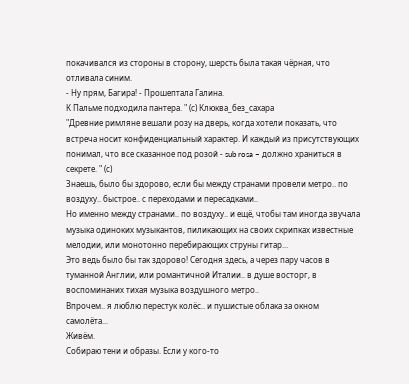покачивался из стороны в сторону, шерсть была такая чёрная, что отливала синим.
- Ну прям, Багира! - Прошептала Галина.
К Пальме подходила пантера. " (с) Клюква_без_сахара
"Древние римляне вешали розу на дверь, когда хотели показать, что встреча носит конфиденциальный характер. И каждый из присутствующих понимал, что все сказанное под розой - sub rosa – должно храниться в секрете. " (с)
Знаешь, было бы здорово, если бы между странами провели метро.. по воздуху.. быстрое.. с переходами и пересадками..
Но именно между странами.. по воздуху.. и ещё, чтобы там иногда звучала музыка одиноких музыкантов, пиликающих на своих скрипках известные мелодии, или монотонно перебирающих струны гитар...
Это ведь было бы так здорово! Сегодня здесь, а через пару часов в туманной Англии, или романтичной Италии.. в душе восторг, в воспоминаних тихая музыка воздушного метро..
Впрочем.. я люблю перестук колёс.. и пушистые облака за окном самолёта...
Живём.
Собираю тени и образы. Если у кого-то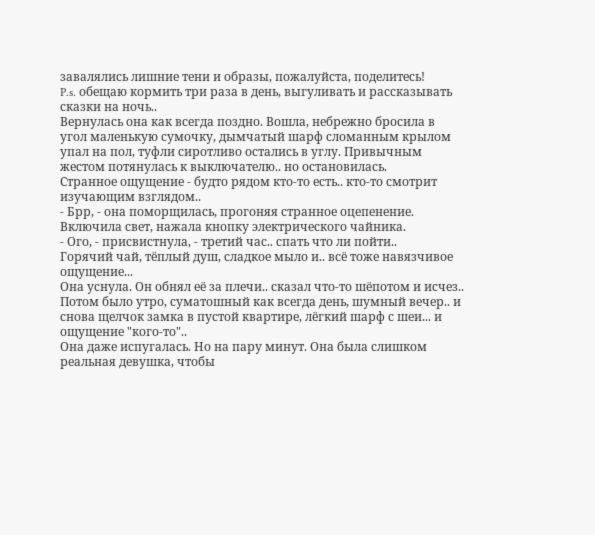завалялись лишние тени и образы, пожалуйста, поделитесь!
P.s. обещаю кормить три раза в день, выгуливать и рассказывать сказки на ночь..
Вернулась она как всегда поздно. Вошла, небрежно бросила в угол маленькую сумочку, дымчатый шарф сломанным крылом упал на пол, туфли сиротливо остались в углу. Привычным жестом потянулась к выключателю.. но остановилась.
Странное ощущение - будто рядом кто-то есть.. кто-то смотрит изучающим взглядом..
- Брр, - она поморщилась, прогоняя странное оцепенение.
Включила свет, нажала кнопку электрического чайника.
- Ого, - присвистнула, - третий час.. спать что ли пойти..
Горячий чай, тёплый душ, сладкое мыло и.. всё тоже навязчивое ощущение...
Она уснула. Он обнял её за плечи.. сказал что-то шёпотом и исчез..
Потом было утро, суматошный как всегда день, шумный вечер.. и снова щелчок замка в пустой квартире, лёгкий шарф с шеи... и ощущение "кого-то"..
Она даже испугалась. Но на пару минут. Она была слишком реальная девушка, чтобы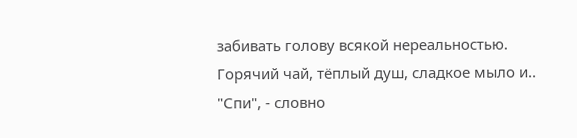забивать голову всякой нереальностью.
Горячий чай, тёплый душ, сладкое мыло и..
"Спи", - словно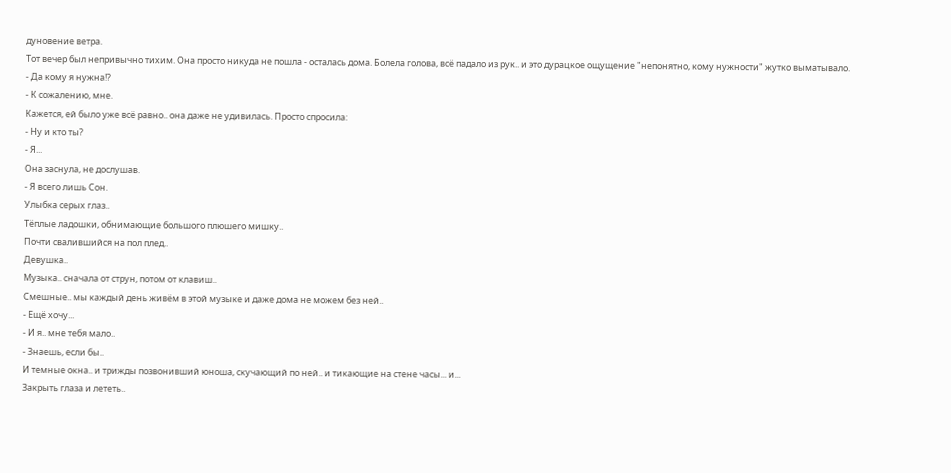дуновение ветра.
Тот вечер был непривычно тихим. Она просто никуда не пошла - осталась дома. Болела голова, всё падало из рук.. и это дурацкое ощущение "непонятно, кому нужности" жутко выматывало.
- Да кому я нужна!?
- К сожалению, мне.
Кажется, ей было уже всё равно.. она даже не удивилась. Просто спросила:
- Ну и кто ты?
- Я...
Она заснула, не дослушав.
- Я всего лишь Сон.
Улыбка серых глаз..
Тёплые ладошки, обнимающие большого плюшего мишку..
Почти свалившийся на пол плед..
Девушка..
Музыка.. сначала от струн, потом от клавиш..
Смешные.. мы каждый день живём в этой музыке и даже дома не можем без ней..
- Ещё хочу...
- И я.. мне тебя мало..
- Знаешь, если бы..
И темные окна.. и трижды позвонивший юноша, скучающий по ней.. и тикающие на стене часы... и...
Закрыть глаза и лететь..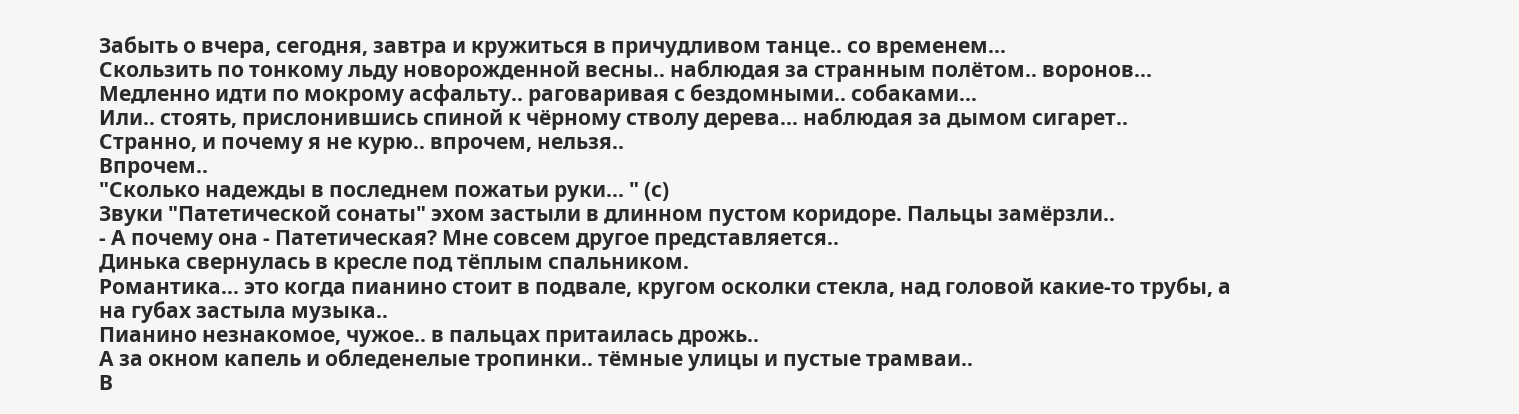Забыть о вчера, сегодня, завтра и кружиться в причудливом танце.. со временем...
Скользить по тонкому льду новорожденной весны.. наблюдая за странным полётом.. воронов...
Медленно идти по мокрому асфальту.. раговаривая с бездомными.. собаками...
Или.. стоять, прислонившись спиной к чёрному стволу дерева... наблюдая за дымом сигарет..
Странно, и почему я не курю.. впрочем, нельзя..
Впрочем..
"Сколько надежды в последнем пожатьи руки... " (с)
Звуки "Патетической сонаты" эхом застыли в длинном пустом коридоре. Пальцы замёрзли..
- А почему она - Патетическая? Мне совсем другое представляется..
Динька свернулась в кресле под тёплым спальником.
Романтика... это когда пианино стоит в подвале, кругом осколки стекла, над головой какие-то трубы, а на губах застыла музыка..
Пианино незнакомое, чужое.. в пальцах притаилась дрожь..
А за окном капель и обледенелые тропинки.. тёмные улицы и пустые трамваи..
В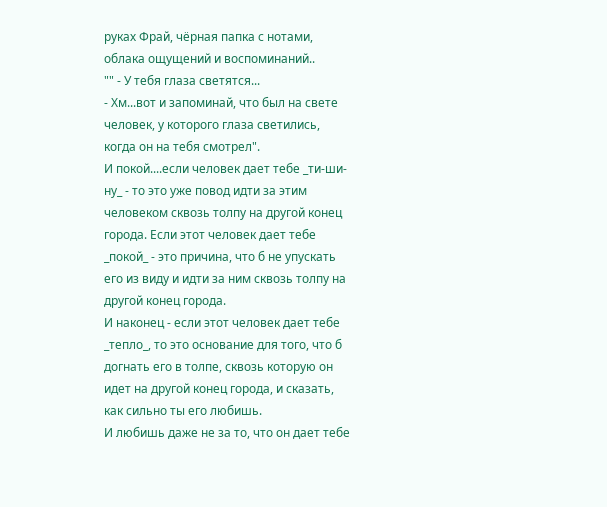руках Фрай, чёрная папка с нотами, облака ощущений и воспоминаний..
"" - У тебя глаза светятся...
- Хм...вот и запоминай, что был на свете человек, у которого глаза светились, когда он на тебя смотрел".
И покой....если человек дает тебе _ти-ши-ну_ - то это уже повод идти за этим человеком сквозь толпу на другой конец города. Если этот человек дает тебе _покой_ - это причина, что б не упускать его из виду и идти за ним сквозь толпу на другой конец города.
И наконец - если этот человек дает тебе _тепло_, то это основание для того, что б догнать его в толпе, сквозь которую он идет на другой конец города, и сказать, как сильно ты его любишь.
И любишь даже не за то, что он дает тебе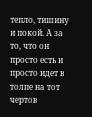тепло, тишину и покой. А за то, что он просто есть и просто идет в толпе на тот чертов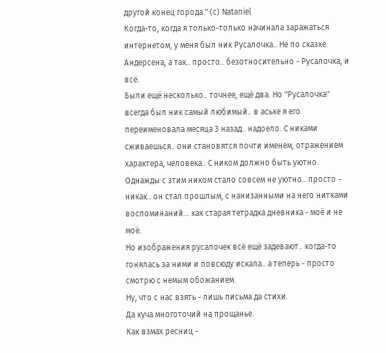другой конец города." (с) Nataniel
Когда-то, когда я только-только начинала заражаться интернетом, у меня был ник Русалочка.. Не по сказке Андерсена, а так.. просто.. безотносительно - Русалочка, и всё.
Были ещё несколько.. точнее, ещё два. Но "Русалочка" всегда был ник самый любимый.. в аське я его переименовала месяца 3 назад.. надоело. С никами сживаешься.. они становятся почти именем, отражением характера, человека.. С ником должно быть уютно.
Однажды с этим ником стало совсем не уютно.. просто - никак.. он стал прошлым, с нанизанными на него нитками воспоминаний... как старая тетрадка дневника - моё и не моё.
Но изображения русалочек всё ещё задевают.. когда-то гонялась за ними и повсюду искала.. а теперь - просто смотрю с немым обожанием.
Ну, что с нас взять - лишь письма да стихи.
Да куча многоточий на прощанье.
Как взмах ресниц -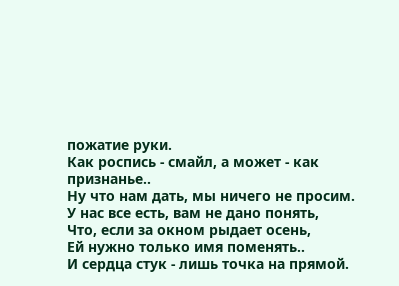пожатие руки.
Как роспись - смайл, а может - как признанье..
Ну что нам дать, мы ничего не просим.
У нас все есть, вам не дано понять,
Что, если за окном рыдает осень,
Ей нужно только имя поменять..
И сердца стук - лишь точка на прямой.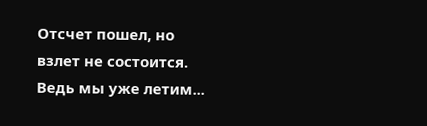Отсчет пошел, но взлет не состоится.
Ведь мы уже летим...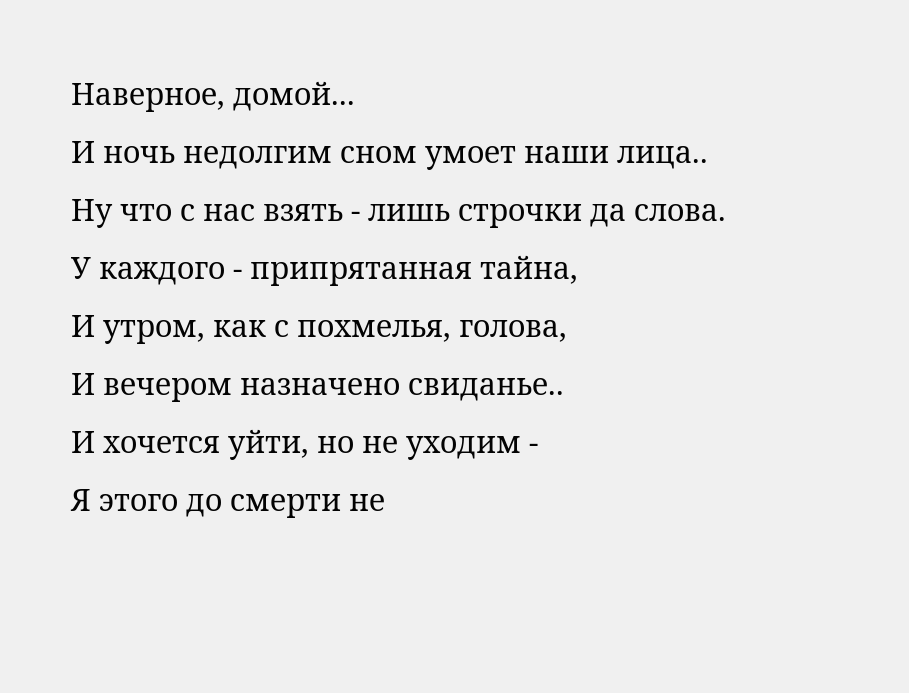Наверное, домой...
И ночь недолгим сном умоет наши лица..
Ну что с нас взять - лишь строчки да слова.
У каждого - припрятанная тайна,
И утром, как с похмелья, голова,
И вечером назначено свиданье..
И хочется уйти, но не уходим -
Я этого до смерти не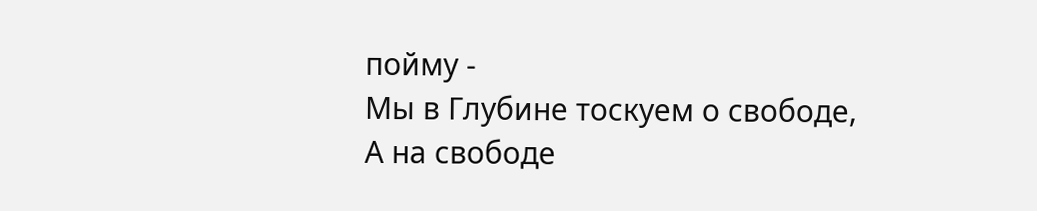пойму -
Мы в Глубине тоскуем о свободе,
А на свободе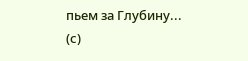пьем за Глубину... (с)